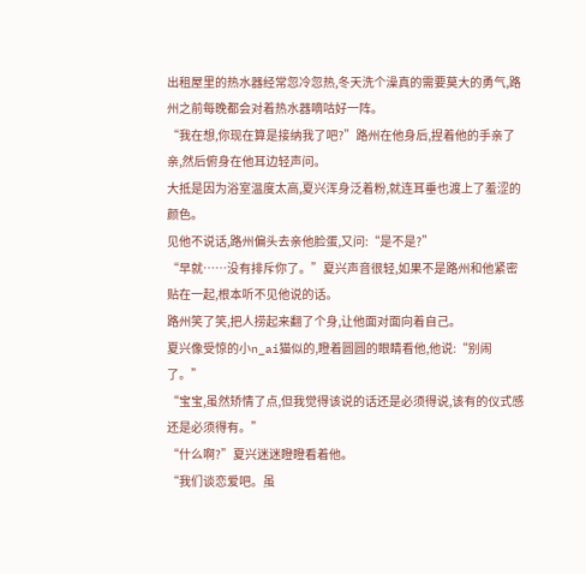出租屋里的热水器经常忽冷忽热,冬天洗个澡真的需要莫大的勇气,路州之前每晚都会对着热水器嘀咕好一阵。
“我在想,你现在算是接纳我了吧?”路州在他身后,捏着他的手亲了亲,然后俯身在他耳边轻声问。
大抵是因为浴室温度太高,夏兴浑身泛着粉,就连耳垂也渡上了羞涩的颜色。
见他不说话,路州偏头去亲他脸蛋,又问:“是不是?”
“早就……没有排斥你了。”夏兴声音很轻,如果不是路州和他紧密贴在一起,根本听不见他说的话。
路州笑了笑,把人捞起来翻了个身,让他面对面向着自己。
夏兴像受惊的小n_ai猫似的,瞪着圆圆的眼睛看他,他说:“别闹了。”
“宝宝,虽然矫情了点,但我觉得该说的话还是必须得说,该有的仪式感还是必须得有。”
“什么啊?”夏兴迷迷瞪瞪看着他。
“我们谈恋爱吧。虽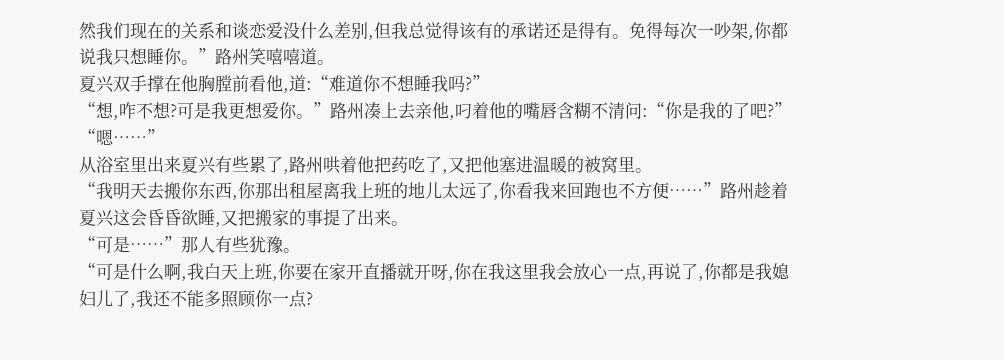然我们现在的关系和谈恋爱没什么差别,但我总觉得该有的承诺还是得有。免得每次一吵架,你都说我只想睡你。”路州笑嘻嘻道。
夏兴双手撑在他胸膛前看他,道:“难道你不想睡我吗?”
“想,咋不想?可是我更想爱你。”路州凑上去亲他,叼着他的嘴唇含糊不清问:“你是我的了吧?”
“嗯……”
从浴室里出来夏兴有些累了,路州哄着他把药吃了,又把他塞进温暖的被窝里。
“我明天去搬你东西,你那出租屋离我上班的地儿太远了,你看我来回跑也不方便……”路州趁着夏兴这会昏昏欲睡,又把搬家的事提了出来。
“可是……”那人有些犹豫。
“可是什么啊,我白天上班,你要在家开直播就开呀,你在我这里我会放心一点,再说了,你都是我媳妇儿了,我还不能多照顾你一点?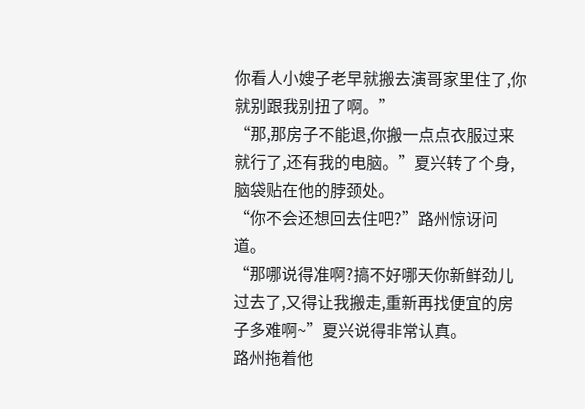你看人小嫂子老早就搬去演哥家里住了,你就别跟我别扭了啊。”
“那,那房子不能退,你搬一点点衣服过来就行了,还有我的电脑。”夏兴转了个身,脑袋贴在他的脖颈处。
“你不会还想回去住吧?”路州惊讶问道。
“那哪说得准啊?搞不好哪天你新鲜劲儿过去了,又得让我搬走,重新再找便宜的房子多难啊~”夏兴说得非常认真。
路州拖着他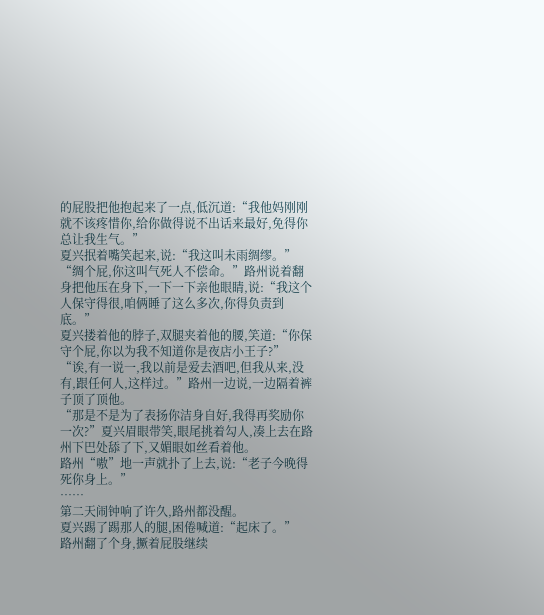的屁股把他抱起来了一点,低沉道:“我他妈刚刚就不该疼惜你,给你做得说不出话来最好,免得你总让我生气。”
夏兴抿着嘴笑起来,说:“我这叫未雨绸缪。”
“绸个屁,你这叫气死人不偿命。”路州说着翻身把他压在身下,一下一下亲他眼睛,说:“我这个人保守得很,咱俩睡了这么多次,你得负责到底。”
夏兴搂着他的脖子,双腿夹着他的腰,笑道:“你保守个屁,你以为我不知道你是夜店小王子?”
“诶,有一说一,我以前是爱去酒吧,但我从来,没有,跟任何人,这样过。”路州一边说,一边隔着裤子顶了顶他。
“那是不是为了表扬你洁身自好,我得再奖励你一次?”夏兴眉眼带笑,眼尾挑着勾人,凑上去在路州下巴处舔了下,又媚眼如丝看着他。
路州“嗷”地一声就扑了上去,说:“老子今晚得死你身上。”
……
第二天闹钟响了许久,路州都没醒。
夏兴踢了踢那人的腿,困倦喊道:“起床了。”
路州翻了个身,撅着屁股继续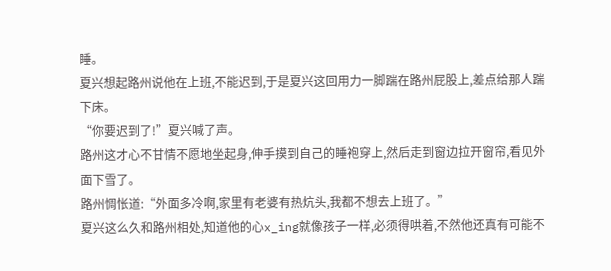睡。
夏兴想起路州说他在上班,不能迟到,于是夏兴这回用力一脚踹在路州屁股上,差点给那人踹下床。
“你要迟到了!”夏兴喊了声。
路州这才心不甘情不愿地坐起身,伸手摸到自己的睡袍穿上,然后走到窗边拉开窗帘,看见外面下雪了。
路州惆怅道:“外面多冷啊,家里有老婆有热炕头,我都不想去上班了。”
夏兴这么久和路州相处,知道他的心x_ing就像孩子一样,必须得哄着,不然他还真有可能不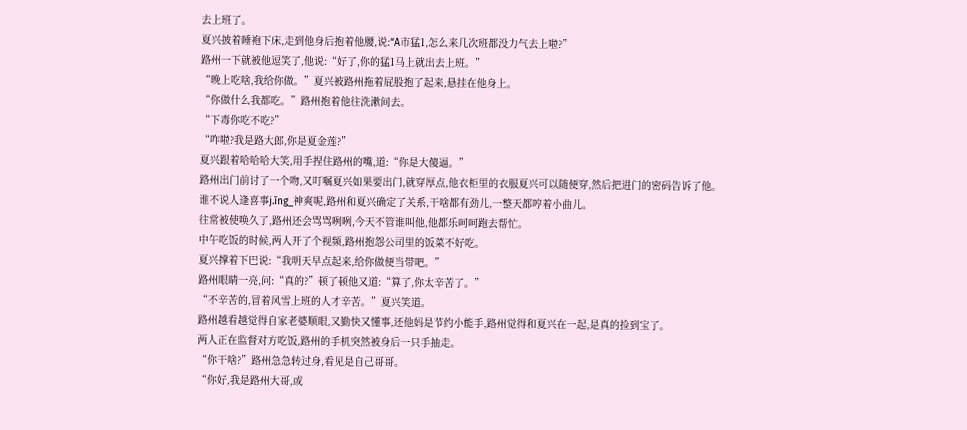去上班了。
夏兴披着睡袍下床,走到他身后抱着他腰,说:“A市猛1,怎么来几次班都没力气去上啦?”
路州一下就被他逗笑了,他说:“好了,你的猛1马上就出去上班。”
“晚上吃啥,我给你做。”夏兴被路州拖着屁股抱了起来,悬挂在他身上。
“你做什么我都吃。”路州抱着他往洗漱间去。
“下毒你吃不吃?”
“咋啦?我是路大郎,你是夏金莲?”
夏兴跟着哈哈哈大笑,用手捏住路州的嘴,道:“你是大傻逼。”
路州出门前讨了一个吻,又叮嘱夏兴如果要出门,就穿厚点,他衣柜里的衣服夏兴可以随便穿,然后把进门的密码告诉了他。
谁不说人逢喜事j.īng_神爽呢,路州和夏兴确定了关系,干啥都有劲儿,一整天都哼着小曲儿。
往常被使唤久了,路州还会骂骂咧咧,今天不管谁叫他,他都乐呵呵跑去帮忙。
中午吃饭的时候,两人开了个视频,路州抱怨公司里的饭菜不好吃。
夏兴撑着下巴说:“我明天早点起来,给你做便当带吧。”
路州眼睛一亮,问:“真的?”顿了顿他又道:“算了,你太辛苦了。”
“不辛苦的,冒着风雪上班的人才辛苦。”夏兴笑道。
路州越看越觉得自家老婆顺眼,又勤快又懂事,还他妈是节约小能手,路州觉得和夏兴在一起,是真的捡到宝了。
两人正在监督对方吃饭,路州的手机突然被身后一只手抽走。
“你干啥?”路州急急转过身,看见是自己哥哥。
“你好,我是路州大哥,或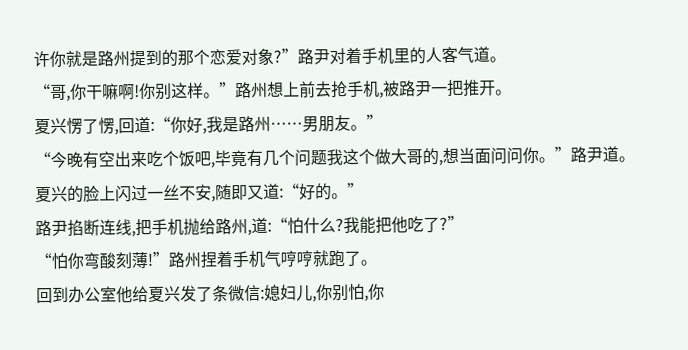许你就是路州提到的那个恋爱对象?”路尹对着手机里的人客气道。
“哥,你干嘛啊!你别这样。”路州想上前去抢手机,被路尹一把推开。
夏兴愣了愣,回道:“你好,我是路州……男朋友。”
“今晚有空出来吃个饭吧,毕竟有几个问题我这个做大哥的,想当面问问你。”路尹道。
夏兴的脸上闪过一丝不安,随即又道:“好的。”
路尹掐断连线,把手机抛给路州,道:“怕什么?我能把他吃了?”
“怕你弯酸刻薄!”路州捏着手机气哼哼就跑了。
回到办公室他给夏兴发了条微信:媳妇儿,你别怕,你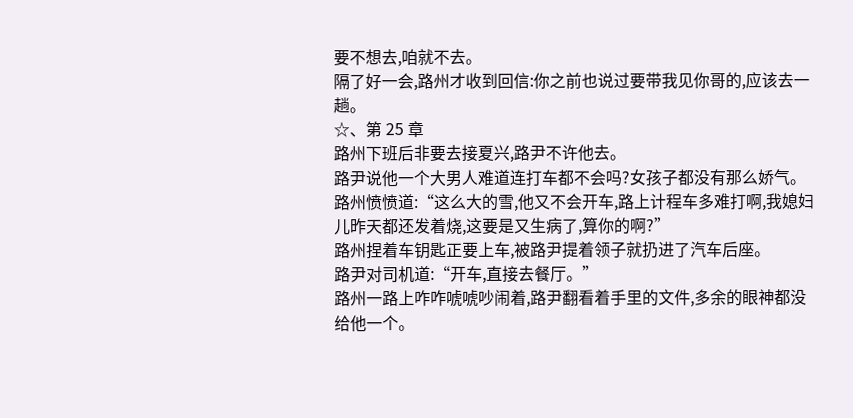要不想去,咱就不去。
隔了好一会,路州才收到回信:你之前也说过要带我见你哥的,应该去一趟。
☆、第 25 章
路州下班后非要去接夏兴,路尹不许他去。
路尹说他一个大男人难道连打车都不会吗?女孩子都没有那么娇气。
路州愤愤道:“这么大的雪,他又不会开车,路上计程车多难打啊,我媳妇儿昨天都还发着烧,这要是又生病了,算你的啊?”
路州捏着车钥匙正要上车,被路尹提着领子就扔进了汽车后座。
路尹对司机道:“开车,直接去餐厅。”
路州一路上咋咋唬唬吵闹着,路尹翻看着手里的文件,多余的眼神都没给他一个。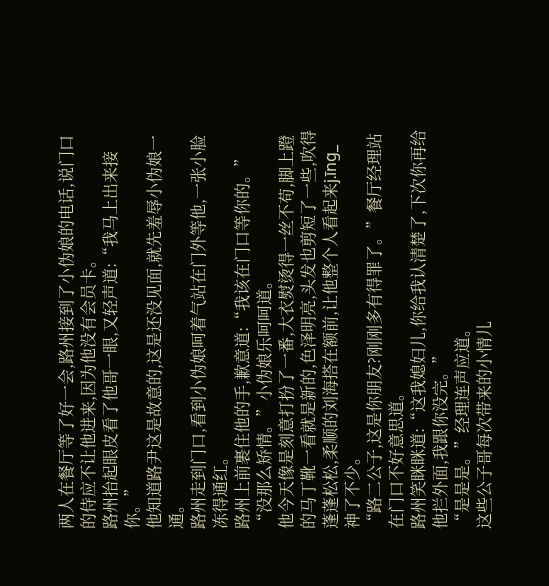两人在餐厅等了好一会,路州接到了小伪娘的电话,说门口的侍应不让他进来,因为他没有会员卡。
路州抬起眼皮看了他哥一眼,又轻声道:“我马上出来接你。”
他知道路尹这是故意的,这是还没见面,就先羞辱小伪娘一通。
路州走到门口,看到小伪娘呵着气站在门外等他,一张小脸冻得通红。
路州上前裹住他的手,歉意道:“我该在门口等你的。”
“没那么矫情。”小伪娘乐呵呵道。
他今天像是刻意打扮了一番,大衣熨烫得一丝不苟,脚上蹬的马丁靴一看就是新的,色泽明亮,头发也剪短了一些,吹得蓬蓬松松,柔顺的刘海搭在额前,让他整个人看起来j.īng_神了不少。
“路二公子,这是你朋友?刚刚多有得罪了。”餐厅经理站在门口不好意思道。
路州笑眯眯道:“这我媳妇儿,你给我认清楚了,下次你再给他拦外面,我跟你没完。”
“是是是。”经理连声应道。
这些公子哥每次带来的小情儿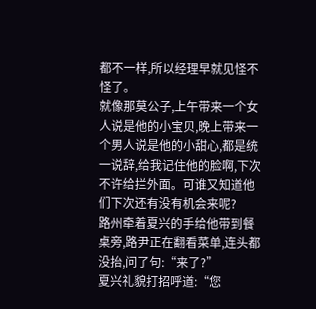都不一样,所以经理早就见怪不怪了。
就像那莫公子,上午带来一个女人说是他的小宝贝,晚上带来一个男人说是他的小甜心,都是统一说辞,给我记住他的脸啊,下次不许给拦外面。可谁又知道他们下次还有没有机会来呢?
路州牵着夏兴的手给他带到餐桌旁,路尹正在翻看菜单,连头都没抬,问了句:“来了?”
夏兴礼貌打招呼道:“您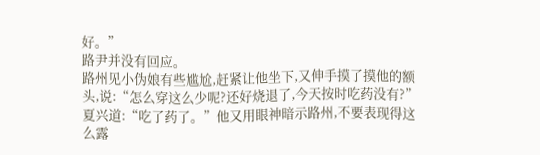好。”
路尹并没有回应。
路州见小伪娘有些尴尬,赶紧让他坐下,又伸手摸了摸他的额头,说:“怎么穿这么少呢?还好烧退了,今天按时吃药没有?”
夏兴道:“吃了药了。”他又用眼神暗示路州,不要表现得这么露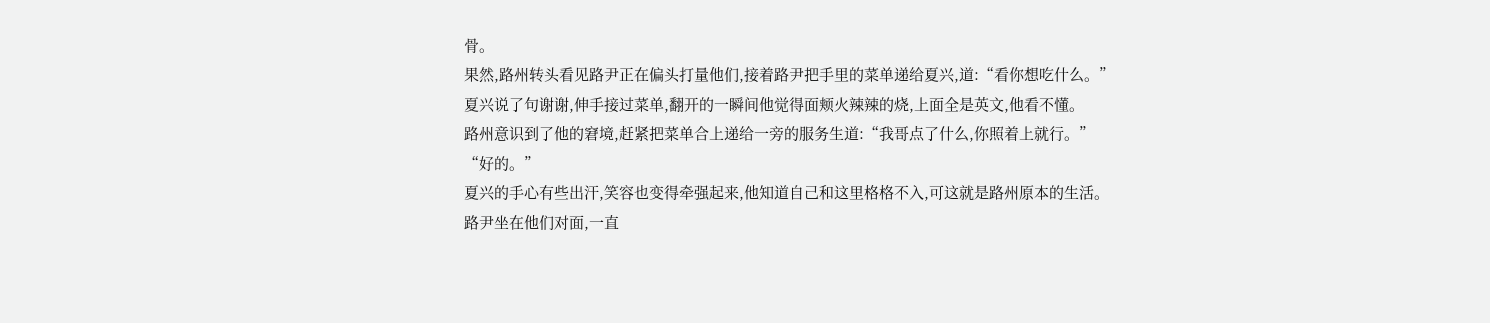骨。
果然,路州转头看见路尹正在偏头打量他们,接着路尹把手里的菜单递给夏兴,道:“看你想吃什么。”
夏兴说了句谢谢,伸手接过菜单,翻开的一瞬间他觉得面颊火辣辣的烧,上面全是英文,他看不懂。
路州意识到了他的窘境,赶紧把菜单合上递给一旁的服务生道:“我哥点了什么,你照着上就行。”
“好的。”
夏兴的手心有些出汗,笑容也变得牵强起来,他知道自己和这里格格不入,可这就是路州原本的生活。
路尹坐在他们对面,一直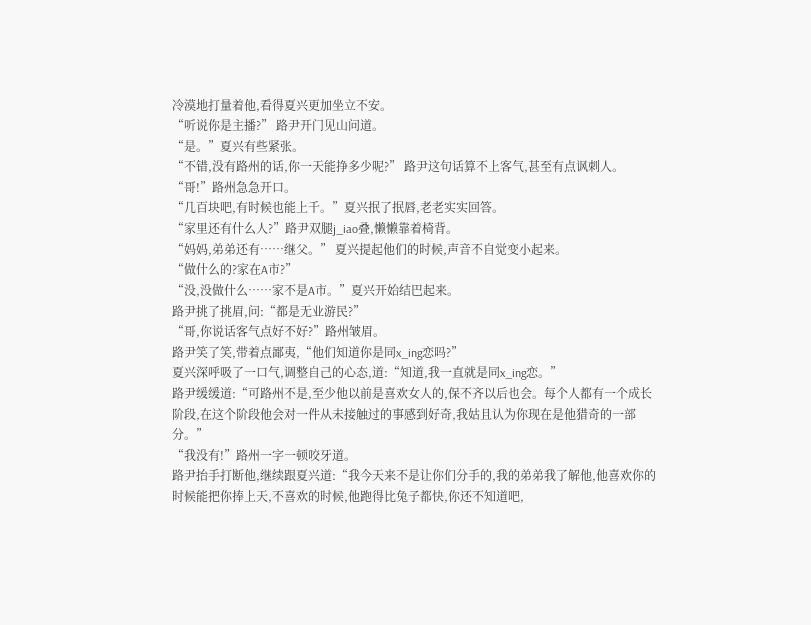冷漠地打量着他,看得夏兴更加坐立不安。
“听说你是主播?” 路尹开门见山问道。
“是。”夏兴有些紧张。
“不错,没有路州的话,你一天能挣多少呢?” 路尹这句话算不上客气,甚至有点讽刺人。
“哥!”路州急急开口。
“几百块吧,有时候也能上千。”夏兴抿了抿唇,老老实实回答。
“家里还有什么人?”路尹双腿j_iao叠,懒懒靠着椅背。
“妈妈,弟弟还有……继父。” 夏兴提起他们的时候,声音不自觉变小起来。
“做什么的?家在A市?”
“没,没做什么……家不是A市。”夏兴开始结巴起来。
路尹挑了挑眉,问:“都是无业游民?”
“哥,你说话客气点好不好?”路州皱眉。
路尹笑了笑,带着点鄙夷,“他们知道你是同x_ing恋吗?”
夏兴深呼吸了一口气,调整自己的心态,道:“知道,我一直就是同x_ing恋。”
路尹缓缓道:“可路州不是,至少他以前是喜欢女人的,保不齐以后也会。每个人都有一个成长阶段,在这个阶段他会对一件从未接触过的事感到好奇,我姑且认为你现在是他猎奇的一部分。”
“我没有!”路州一字一顿咬牙道。
路尹抬手打断他,继续跟夏兴道:“我今天来不是让你们分手的,我的弟弟我了解他,他喜欢你的时候能把你捧上天,不喜欢的时候,他跑得比兔子都快,你还不知道吧,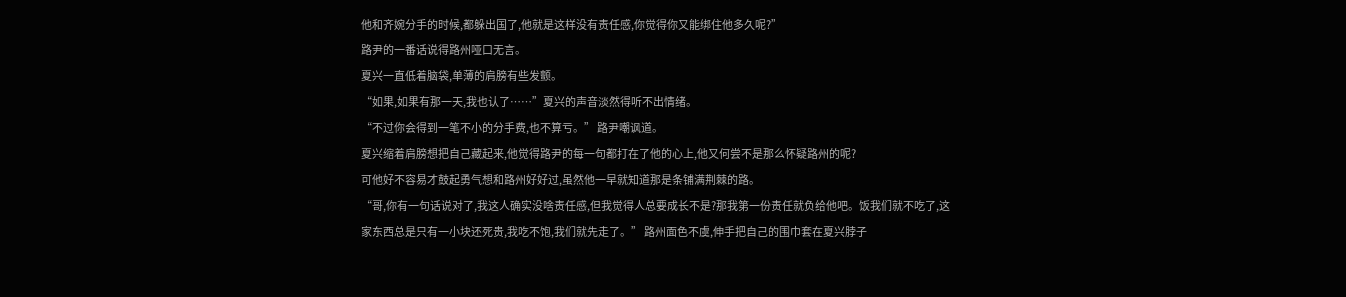他和齐婉分手的时候,都躲出国了,他就是这样没有责任感,你觉得你又能绑住他多久呢?”
路尹的一番话说得路州哑口无言。
夏兴一直低着脑袋,单薄的肩膀有些发颤。
“如果,如果有那一天,我也认了……”夏兴的声音淡然得听不出情绪。
“不过你会得到一笔不小的分手费,也不算亏。” 路尹嘲讽道。
夏兴缩着肩膀想把自己藏起来,他觉得路尹的每一句都打在了他的心上,他又何尝不是那么怀疑路州的呢?
可他好不容易才鼓起勇气想和路州好好过,虽然他一早就知道那是条铺满荆棘的路。
“哥,你有一句话说对了,我这人确实没啥责任感,但我觉得人总要成长不是?那我第一份责任就负给他吧。饭我们就不吃了,这家东西总是只有一小块还死贵,我吃不饱,我们就先走了。” 路州面色不虞,伸手把自己的围巾套在夏兴脖子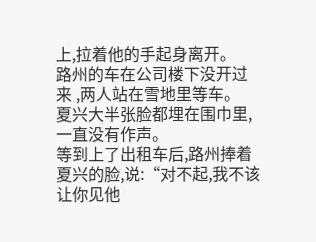上,拉着他的手起身离开。
路州的车在公司楼下没开过来 ,两人站在雪地里等车。
夏兴大半张脸都埋在围巾里,一直没有作声。
等到上了出租车后,路州捧着夏兴的脸,说:“对不起,我不该让你见他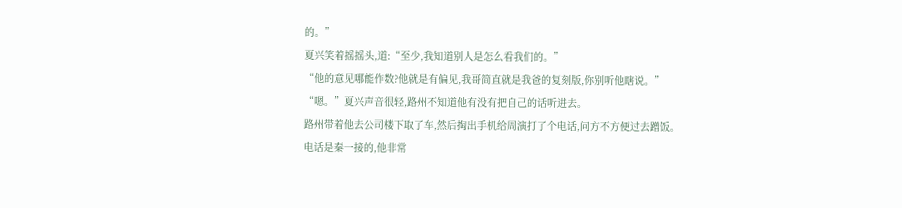的。”
夏兴笑着摇摇头,道:“至少,我知道别人是怎么看我们的。”
“他的意见哪能作数?他就是有偏见,我哥简直就是我爸的复刻版,你别听他瞎说。”
“嗯。”夏兴声音很轻,路州不知道他有没有把自己的话听进去。
路州带着他去公司楼下取了车,然后掏出手机给周演打了个电话,问方不方便过去蹭饭。
电话是秦一接的,他非常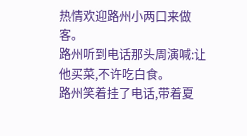热情欢迎路州小两口来做客。
路州听到电话那头周演喊:让他买菜,不许吃白食。
路州笑着挂了电话,带着夏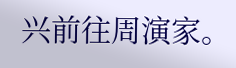兴前往周演家。